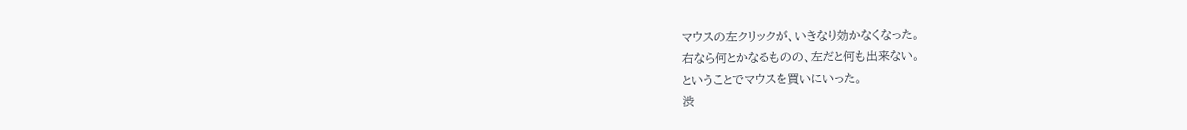マウスの左クリックが、いきなり効かなくなった。
右なら何とかなるものの、左だと何も出来ない。
ということでマウスを買いにいった。
渋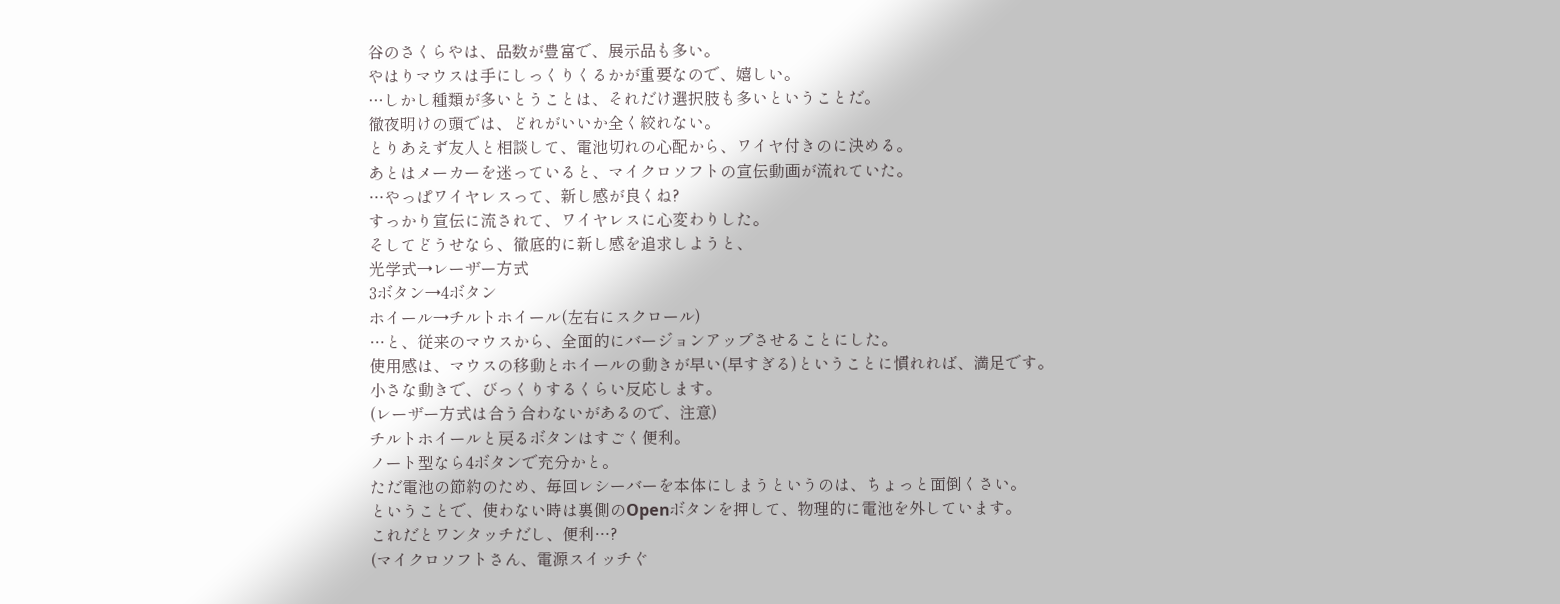谷のさくらやは、品数が豊富で、展示品も多い。
やはりマウスは手にしっくりくるかが重要なので、嬉しい。
…しかし種類が多いとうことは、それだけ選択肢も多いということだ。
徹夜明けの頭では、どれがいいか全く絞れない。
とりあえず友人と相談して、電池切れの心配から、ワイヤ付きのに決める。
あとはメーカーを迷っていると、マイクロソフトの宣伝動画が流れていた。
…やっぱワイヤレスって、新し感が良くね?
すっかり宣伝に流されて、ワイヤレスに心変わりした。
そしてどうせなら、徹底的に新し感を追求しようと、
光学式→レーザー方式
3ボタン→4ボタン
ホイール→チルトホイール(左右にスクロール)
…と、従来のマウスから、全面的にバージョンアップさせることにした。
使用感は、マウスの移動とホイールの動きが早い(早すぎる)ということに慣れれば、満足です。
小さな動きで、びっくりするくらい反応します。
(レーザー方式は合う合わないがあるので、注意)
チルトホイールと戻るボタンはすごく便利。
ノート型なら4ボタンで充分かと。
ただ電池の節約のため、毎回レシーバーを本体にしまうというのは、ちょっと面倒くさい。
ということで、使わない時は裏側のOpenボタンを押して、物理的に電池を外しています。
これだとワンタッチだし、便利…?
(マイクロソフトさん、電源スイッチぐ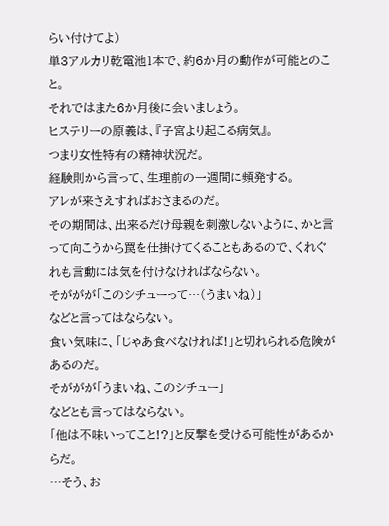らい付けてよ)
単3アルカリ乾電池1本で、約6か月の動作が可能とのこと。
それではまた6か月後に会いましょう。
ヒステリーの原義は、『子宮より起こる病気』。
つまり女性特有の精神状況だ。
経験則から言って、生理前の一週間に頻発する。
アレが来さえすればおさまるのだ。
その期間は、出来るだけ母親を刺激しないように、かと言って向こうから罠を仕掛けてくることもあるので、くれぐれも言動には気を付けなければならない。
そががが「このシチューって…(うまいね)」
などと言ってはならない。
食い気味に、「じゃあ食べなければ!」と切れられる危険があるのだ。
そががが「うまいね、このシチュー」
などとも言ってはならない。
「他は不味いってこと!?」と反撃を受ける可能性があるからだ。
…そう、お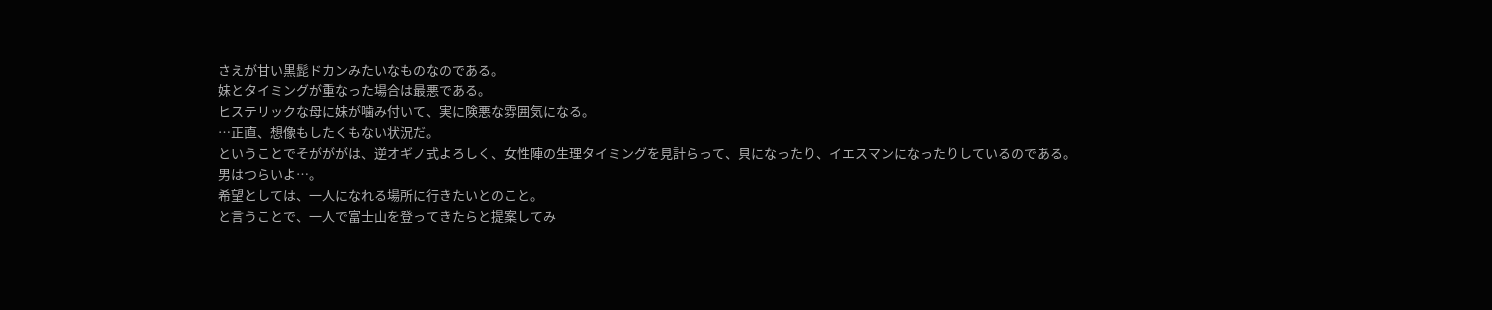さえが甘い黒髭ドカンみたいなものなのである。
妹とタイミングが重なった場合は最悪である。
ヒステリックな母に妹が噛み付いて、実に険悪な雰囲気になる。
…正直、想像もしたくもない状況だ。
ということでそがががは、逆オギノ式よろしく、女性陣の生理タイミングを見計らって、貝になったり、イエスマンになったりしているのである。
男はつらいよ…。
希望としては、一人になれる場所に行きたいとのこと。
と言うことで、一人で富士山を登ってきたらと提案してみ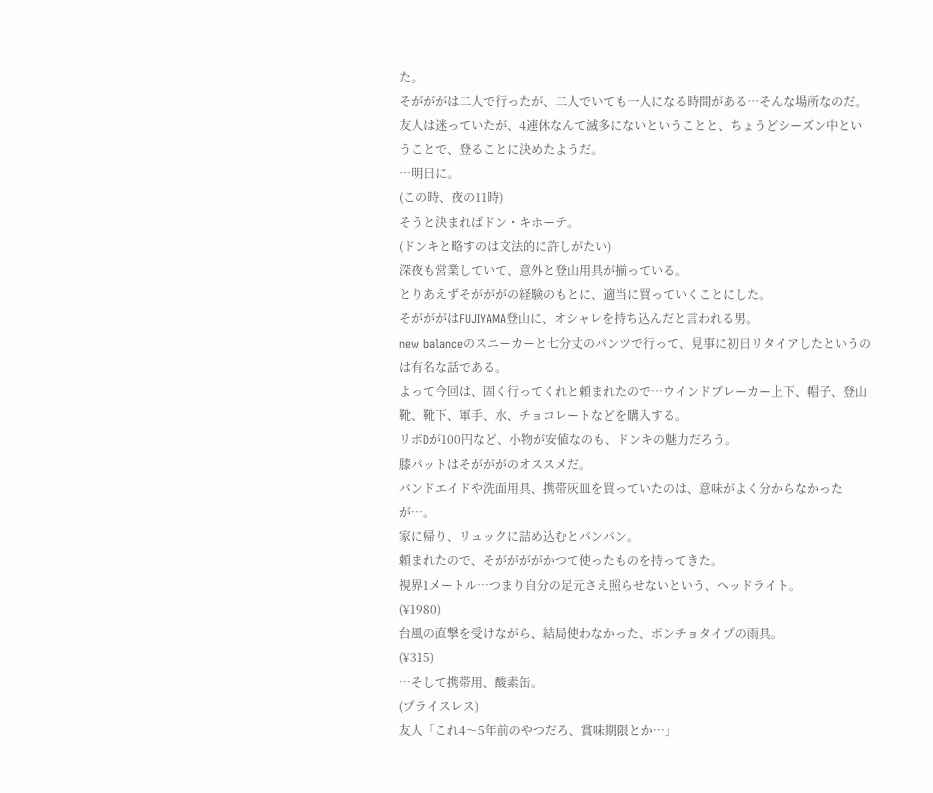た。
そがががは二人で行ったが、二人でいても一人になる時間がある…そんな場所なのだ。
友人は迷っていたが、4連休なんて滅多にないということと、ちょうどシーズン中ということで、登ることに決めたようだ。
…明日に。
(この時、夜の11時)
そうと決まればドン・キホーテ。
(ドンキと略すのは文法的に許しがたい)
深夜も営業していて、意外と登山用具が揃っている。
とりあえずそがががの経験のもとに、適当に買っていくことにした。
そがががはFUJIYAMA登山に、オシャレを持ち込んだと言われる男。
new balanceのスニーカーと七分丈のパンツで行って、見事に初日リタイアしたというのは有名な話である。
よって今回は、固く行ってくれと頼まれたので…ウインドブレーカー上下、帽子、登山靴、靴下、軍手、水、チョコレートなどを購入する。
リポDが100円など、小物が安値なのも、ドンキの魅力だろう。
膝パットはそがががのオススメだ。
バンドエイドや洗面用具、携帯灰皿を買っていたのは、意味がよく分からなかったが…。
家に帰り、リュックに詰め込むとパンパン。
頼まれたので、そががががかつて使ったものを持ってきた。
視界1メートル…つまり自分の足元さえ照らせないという、ヘッドライト。
(¥1980)
台風の直撃を受けながら、結局使わなかった、ポンチョタイプの雨具。
(¥315)
…そして携帯用、酸素缶。
(プライスレス)
友人「これ4〜5年前のやつだろ、賞味期限とか…」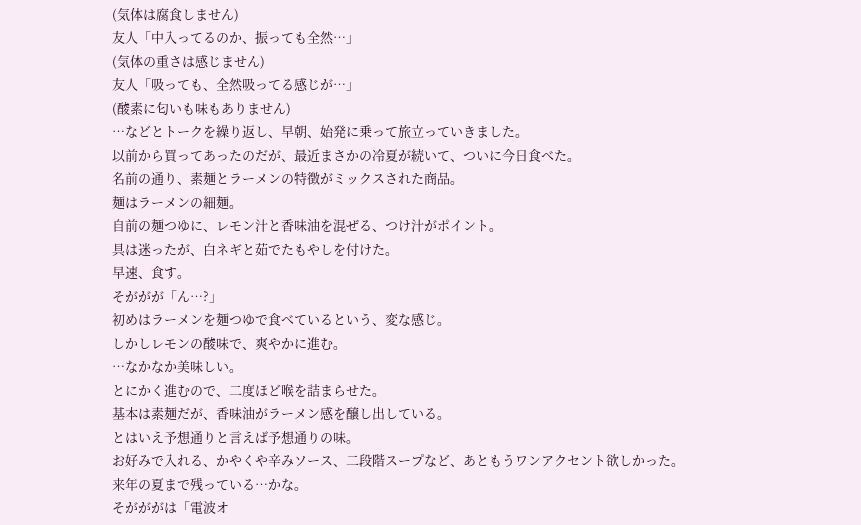(気体は腐食しません)
友人「中入ってるのか、振っても全然…」
(気体の重さは感じません)
友人「吸っても、全然吸ってる感じが…」
(酸素に匂いも味もありません)
…などとトークを繰り返し、早朝、始発に乗って旅立っていきました。
以前から買ってあったのだが、最近まさかの冷夏が続いて、ついに今日食べた。
名前の通り、素麺とラーメンの特徴がミックスされた商品。
麺はラーメンの細麺。
自前の麺つゆに、レモン汁と香味油を混ぜる、つけ汁がポイント。
具は迷ったが、白ネギと茹でたもやしを付けた。
早速、食す。
そががが「ん…?」
初めはラーメンを麺つゆで食べているという、変な感じ。
しかしレモンの酸味で、爽やかに進む。
…なかなか美味しい。
とにかく進むので、二度ほど喉を詰まらせた。
基本は素麺だが、香味油がラーメン感を醸し出している。
とはいえ予想通りと言えば予想通りの味。
お好みで入れる、かやくや辛みソース、二段階スープなど、あともうワンアクセント欲しかった。
来年の夏まで残っている…かな。
そがががは「電波オ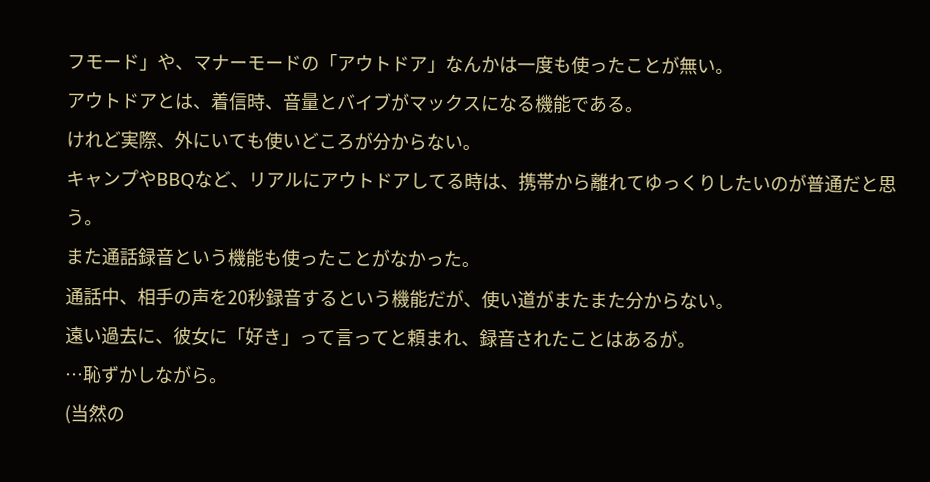フモード」や、マナーモードの「アウトドア」なんかは一度も使ったことが無い。
アウトドアとは、着信時、音量とバイブがマックスになる機能である。
けれど実際、外にいても使いどころが分からない。
キャンプやBBQなど、リアルにアウトドアしてる時は、携帯から離れてゆっくりしたいのが普通だと思う。
また通話録音という機能も使ったことがなかった。
通話中、相手の声を20秒録音するという機能だが、使い道がまたまた分からない。
遠い過去に、彼女に「好き」って言ってと頼まれ、録音されたことはあるが。
…恥ずかしながら。
(当然の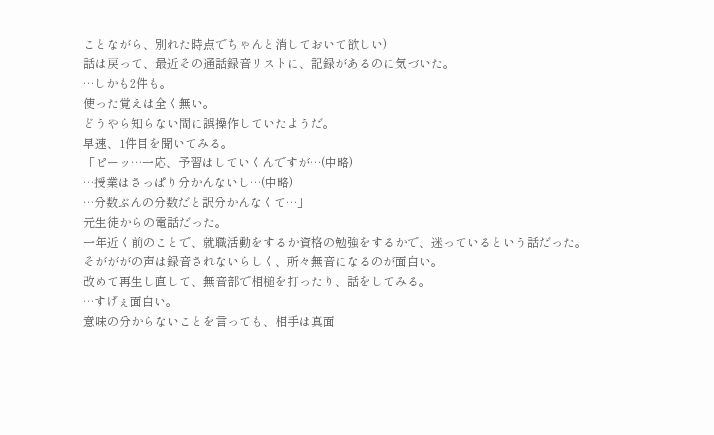ことながら、別れた時点でちゃんと消しておいて欲しい)
話は戻って、最近その通話録音リストに、記録があるのに気づいた。
…しかも2件も。
使った覚えは全く無い。
どうやら知らない間に誤操作していたようだ。
早速、1件目を聞いてみる。
「ピーッ…一応、予習はしていくんですが…(中略)
…授業はさっぱり分かんないし…(中略)
…分数ぶんの分数だと訳分かんなくて…」
元生徒からの電話だった。
一年近く前のことで、就職活動をするか資格の勉強をするかで、迷っているという話だった。
そがががの声は録音されないらしく、所々無音になるのが面白い。
改めて再生し直して、無音部で相槌を打ったり、話をしてみる。
…すげぇ面白い。
意味の分からないことを言っても、相手は真面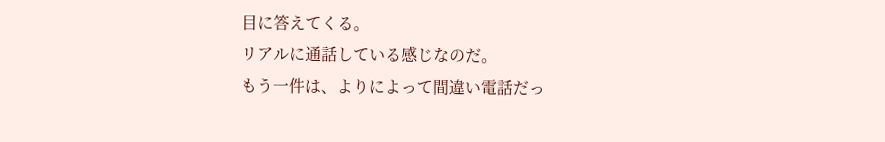目に答えてくる。
リアルに通話している感じなのだ。
もう一件は、よりによって間違い電話だっ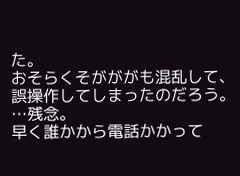た。
おそらくそがががも混乱して、誤操作してしまったのだろう。
…残念。
早く誰かから電話かかって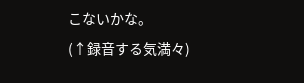こないかな。
(↑録音する気満々)